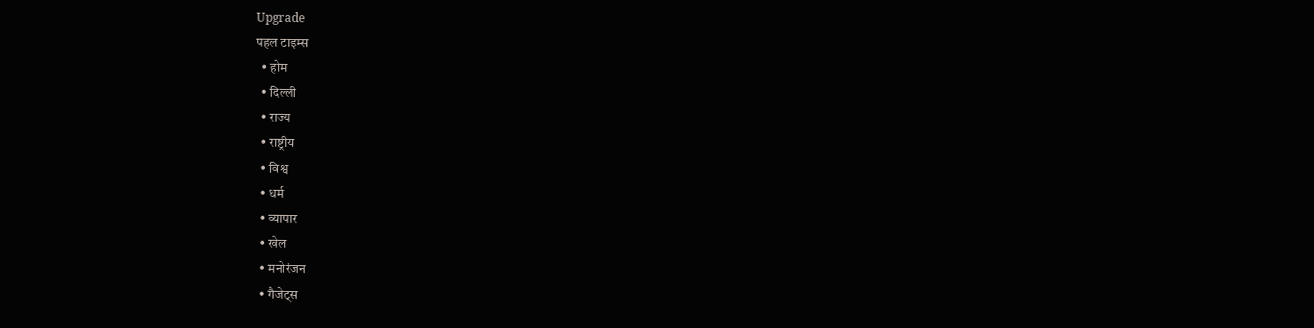Upgrade
पहल टाइम्स
  • होम
  • दिल्ली
  • राज्य
  • राष्ट्रीय
  • विश्व
  • धर्म
  • व्यापार
  • खेल
  • मनोरंजन
  • गैजेट्स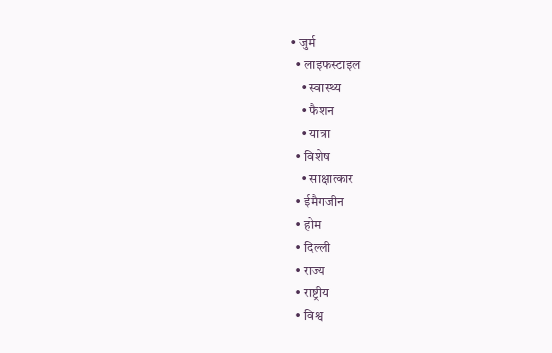• जुर्म
  • लाइफस्टाइल
    • स्वास्थ्य
    • फैशन
    • यात्रा
  • विशेष
    • साक्षात्कार
  • ईमैगजीन
  • होम
  • दिल्ली
  • राज्य
  • राष्ट्रीय
  • विश्व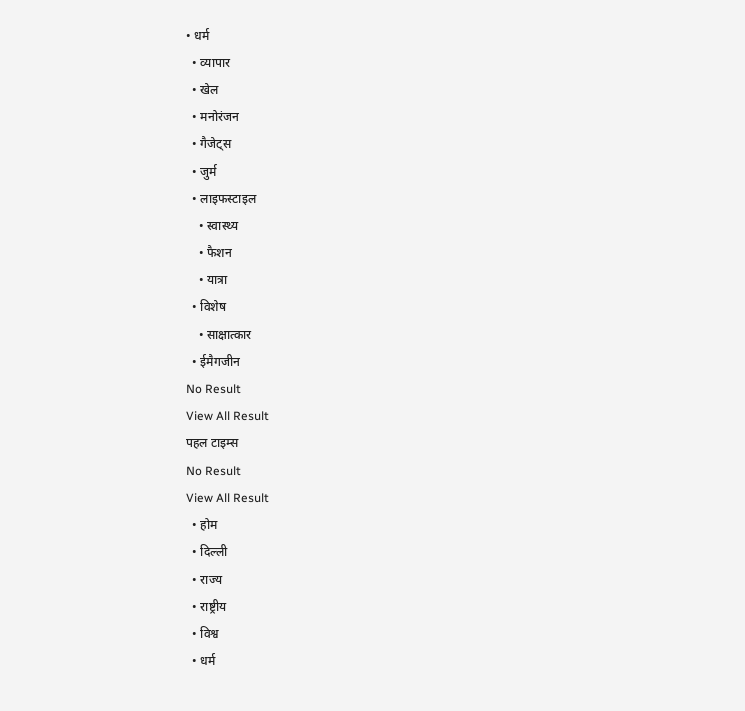• धर्म
  • व्यापार
  • खेल
  • मनोरंजन
  • गैजेट्स
  • जुर्म
  • लाइफस्टाइल
    • स्वास्थ्य
    • फैशन
    • यात्रा
  • विशेष
    • साक्षात्कार
  • ईमैगजीन
No Result
View All Result
पहल टाइम्स
No Result
View All Result
  • होम
  • दिल्ली
  • राज्य
  • राष्ट्रीय
  • विश्व
  • धर्म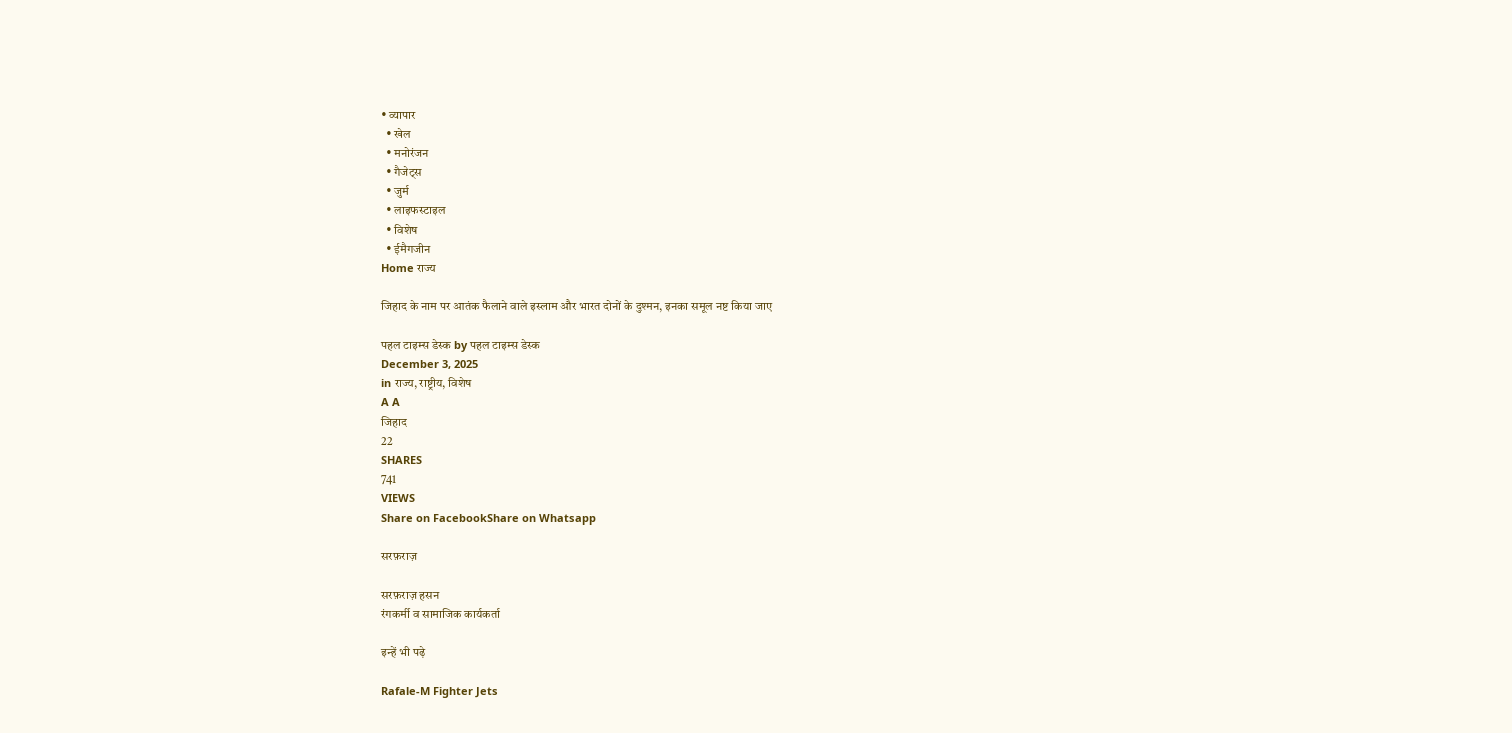• व्यापार
  • खेल
  • मनोरंजन
  • गैजेट्स
  • जुर्म
  • लाइफस्टाइल
  • विशेष
  • ईमैगजीन
Home राज्य

जिहाद के नाम पर आतंक फैलाने वाले इस्लाम और भारत दोनों के दुश्मन, इनका समूल नष्ट किया जाए

पहल टाइम्स डेस्क by पहल टाइम्स डेस्क
December 3, 2025
in राज्य, राष्ट्रीय, विशेष
A A
जिहाद
22
SHARES
741
VIEWS
Share on FacebookShare on Whatsapp

सरफ़राज़

सरफ़राज़ हसन
रंगकर्मी व सामाजिक कार्यकर्ता

इन्हें भी पढ़े

Rafale-M Fighter Jets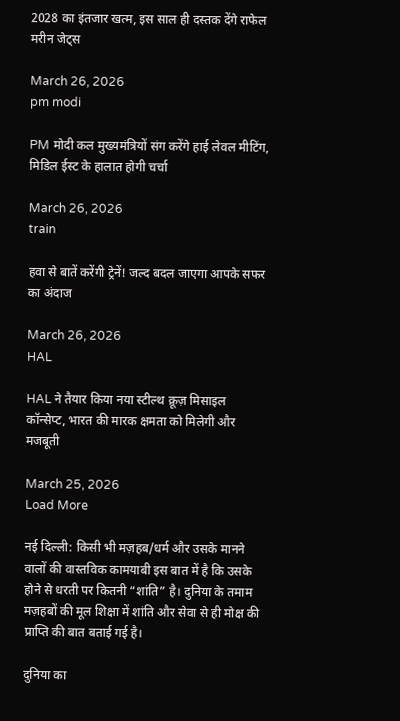2028 का इंतजार खत्म, इस साल ही दस्तक देंगे राफेल मरीन जेट्स

March 26, 2026
pm modi

PM मोदी कल मुख्यमंत्रियों संग करेंगे हाई लेवल मीटिंग, मिडिल ईस्ट के हालात होगी चर्चा

March 26, 2026
train

हवा से बातें करेंगी ट्रेनें! जल्द बदल जाएगा आपके सफर का अंदाज

March 26, 2026
HAL

HAL ने तैयार किया नया स्टील्थ क्रूज़ मिसाइल कॉन्सेप्ट, भारत की मारक क्षमता को मिलेगी और मजबूती

March 25, 2026
Load More

नई दिल्ली: किसी भी मज़हब/धर्म और उसके मानने वालों की वास्तविक कामयाबी इस बात में है कि उसके होने से धरती पर कितनी “शांति” है। दुनिया के तमाम मज़हबों की मूल शिक्षा में शांति और सेवा से ही मोक्ष की प्राप्ति की बात बताई गई है।

दुनिया का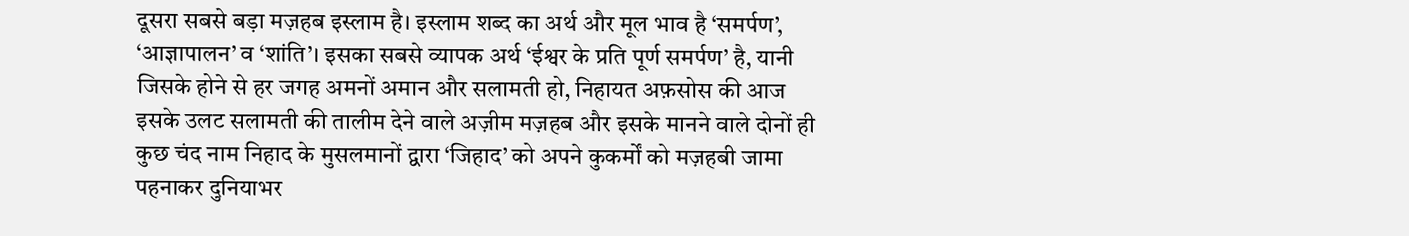दूसरा सबसे बड़ा मज़हब इस्लाम है। इस्लाम शब्द का अर्थ और मूल भाव है ‘समर्पण’, ‘आज्ञापालन’ व ‘शांति’। इसका सबसे व्यापक अर्थ ‘ईश्वर के प्रति पूर्ण समर्पण’ है, यानी जिसके होने से हर जगह अमनों अमान और सलामती हो, निहायत अफ़सोस की आज इसके उलट सलामती की तालीम देने वाले अज़ीम मज़हब और इसके मानने वाले दोनों ही कुछ चंद नाम निहाद के मुसलमानों द्वारा ‘जिहाद’ को अपने कुकर्मों को मज़हबी जामा पहनाकर दुनियाभर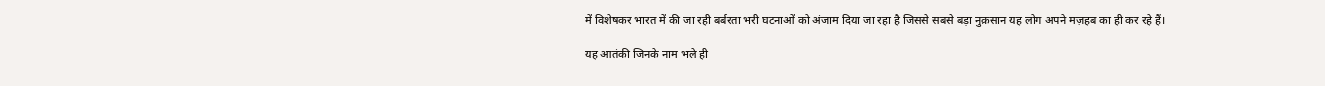में विशेषकर भारत में की जा रही बर्बरता भरी घटनाओं को अंजाम दिया जा रहा है जिससे सबसे बड़ा नुक़सान यह लोग अपने मज़हब का ही कर रहे हैं।

यह आतंकी जिनके नाम भले ही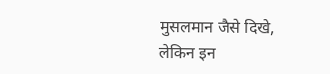मुसलमान जैसे दिखे, लेकिन इन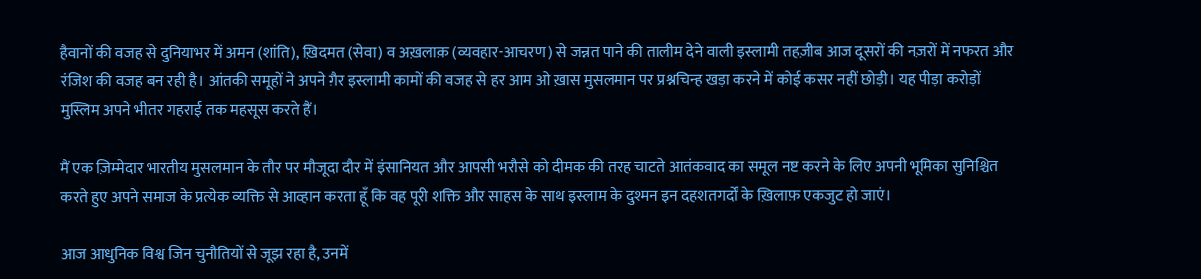हैवानों की वजह से दुनियाभर में अमन (शांति), ख़िदमत (सेवा) व अख़लाक़ (व्यवहार-आचरण) से जन्नत पाने की तालीम देने वाली इस्लामी तहज़ीब आज दूसरों की नज़रों में नफरत और रंजिश की वजह बन रही है। आंतकी समूहों ने अपने ग़ैर इस्लामी कामों की वजह से हर आम ओ ख़ास मुसलमान पर प्रश्नचिन्ह खड़ा करने में कोई कसर नहीं छोड़ी। यह पीड़ा करोड़ों मुस्लिम अपने भीतर गहराई तक महसूस करते हैं।

मैं एक ज़िम्मेदार भारतीय मुसलमान के तौर पर मौजूदा दौर में इंसानियत और आपसी भरौसे को दीमक की तरह चाटते आतंकवाद का समूल नष्ट करने के लिए अपनी भूमिका सुनिश्चित करते हुए अपने समाज के प्रत्येक व्यक्ति से आव्हान करता हूँ कि वह पूरी शक्ति और साहस के साथ इस्लाम के दुश्मन इन दहशतगर्दों के ख़िलाफ़ एकजुट हो जाएं।

आज आधुनिक विश्व जिन चुनौतियों से जूझ रहा है, उनमें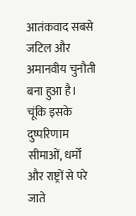आतंकवाद सबसे जटिल और अमानवीय चुनौती बना हुआ है। चूंकि इसके दुष्परिणाम सीमाओं, धर्मों और राष्ट्रों से परे जाते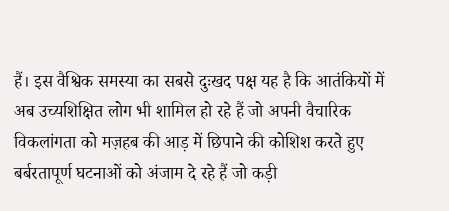हैं। इस वैश्विक समस्या का सबसे दुःखद पक्ष यह है कि आतंकियों में अब उच्यशिक्षित लोग भी शामिल हो रहे हैं जो अपनी वैचारिक विकलांगता को मज़हब की आड़ में छिपाने की कोशिश करते हुए बर्बरतापूर्ण घटनाओं को अंजाम दे रहे हैं जो कड़ी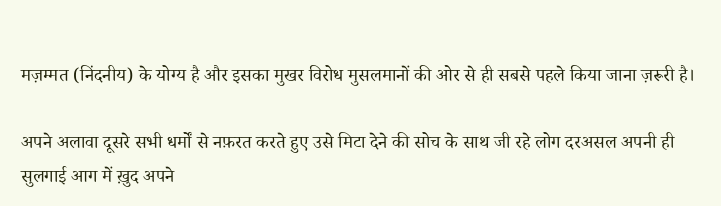मज़म्मत (निंदनीय) के योग्य है और इसका मुखर विरोध मुसलमानों की ओर से ही सबसे पहले किया जाना ज़रूरी है।

अपने अलावा दूसरे सभी धर्मों से नफ़रत करते हुए उसे मिटा देने की सोच के साथ जी रहे लोग दरअसल अपनी ही सुलगाई आग में ख़ुद अपने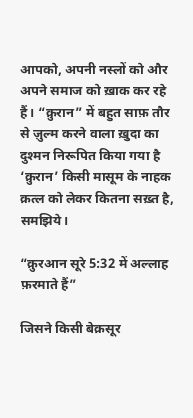आपको, अपनी नस्लों को और अपने समाज को ख़ाक कर रहे हैं। “क़ुरान” में बहुत साफ़ तौर से ज़ुल्म करने वाला ख़ुदा का दुश्मन निरूपित किया गया है ‘क़ुरान’ किसी मासूम के नाहक क़त्ल को लेकर कितना सख़्त है, समझिये।

“क़ुरआन सूरे 5:32 में अल्लाह फ़रमाते हैं”

जिसने किसी बेक़सूर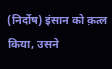(निर्दोष) इंसान को क़त्ल किया, उसने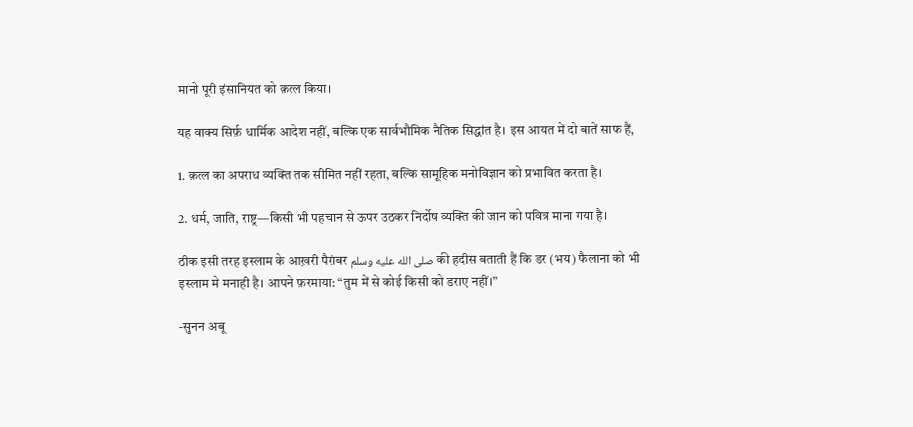मानो पूरी इंसानियत को क़त्ल किया।

यह वाक्य सिर्फ़ धार्मिक आदेश नहीं, बल्कि एक सार्वभौमिक नैतिक सिद्धांत है। इस आयत में दो बातें साफ हैं,

1. क़त्ल का अपराध व्यक्ति तक सीमित नहीं रहता, बल्कि सामूहिक मनोविज्ञान को प्रभावित करता है।

2. धर्म, जाति, राष्ट्र—किसी भी पहचान से ऊपर उठकर निर्दोष व्यक्ति की जान को पवित्र माना गया है।

ठीक इसी तरह इस्लाम के आख़री पैग़ंबर صلى الله عليه وسلم की हदीस बताती हैं कि डर (भय) फैलाना को भी इस्लाम मे मनाही है। आपने फ़रमाया: “तुम में से कोई किसी को डराए नहीं।”

-सुनन अबू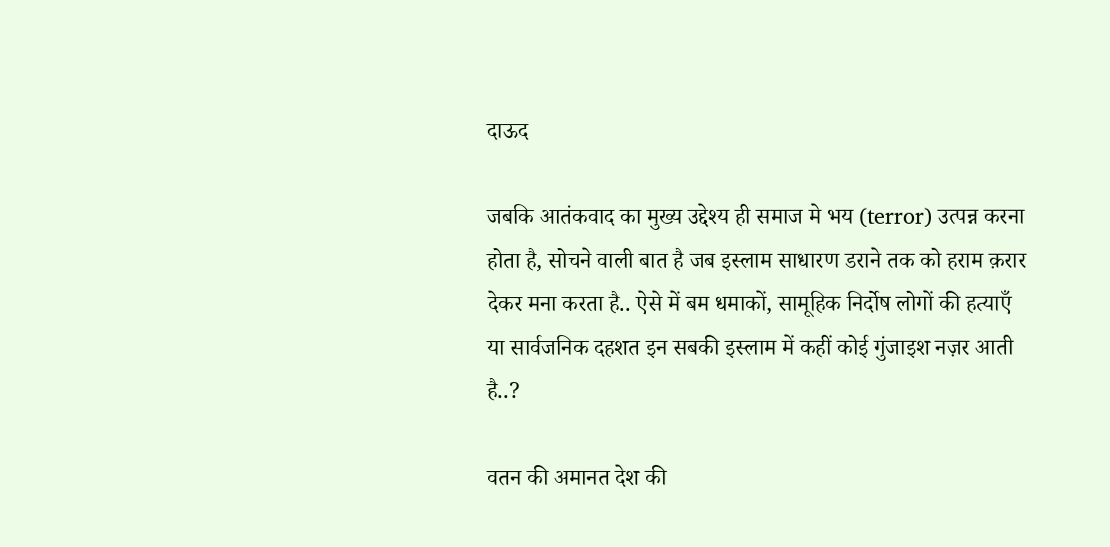दाऊद

जबकि आतंकवाद का मुख्य उद्देश्य ही समाज मे भय (terror) उत्पन्न करना होता है, सोचने वाली बात है जब इस्लाम साधारण डराने तक को हराम क़रार देकर मना करता है.. ऐसे में बम धमाकों, सामूहिक निर्दोष लोगों की हत्याएँ या सार्वजनिक दहशत इन सबकी इस्लाम में कहीं कोई गुंजाइश नज़र आती है..?

वतन की अमानत देश की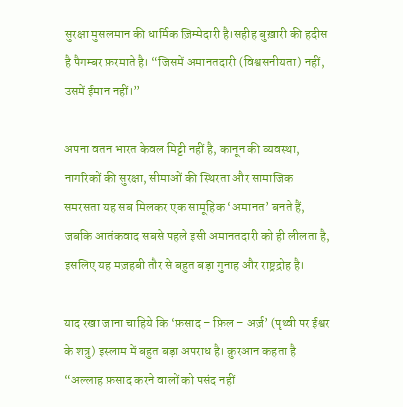सुरक्षा मुसलमान की धार्मिक ज़िम्मेदारी है।सहीह बुख़ारी की हदीस है पैगम्बर फ़रमाते है। “जिसमें अमानतदारी (विश्वसनीयता) नहीं, उसमें ईमान नहीं।”

अपना वतन भारत केवल मिट्टी नहीं है, कानून की व्यवस्था, नागरिकों की सुरक्षा, सीमाओं की स्थिरता और सामाजिक समरसता यह सब मिलकर एक सामूहिक ‘अमानत’ बनते हैं, जबकि आतंकवाद सबसे पहले इसी अमानतदारी को ही लीलता है, इसलिए यह मज़हबी तौर से बहुत बड़ा गुनाह और राष्ट्रद्रोह है।

याद रखा जाना चाहिये कि ‘फ़साद – फ़िल – अर्ज़’ (पृथ्वी पर ईश्वर के शत्रु) इस्लाम में बहुत बड़ा अपराध है। क़ुरआन कहता है “अल्लाह फ़साद करने वालों को पसंद नहीं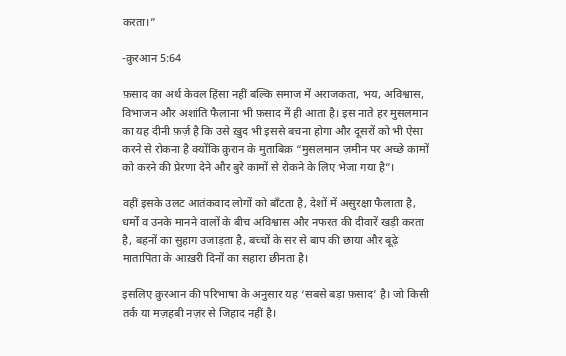करता।”

-क़ुरआन 5:64

फ़साद का अर्थ केवल हिंसा नहीं बल्कि समाज में अराजकता, भय, अविश्वास, विभाजन और अशांति फैलाना भी फ़साद में ही आता है। इस नाते हर मुसलमान का यह दीनी फ़र्ज़ है कि उसे ख़ुद भी इससे बचना होगा और दूसरों को भी ऐसा करने से रोकना है क्योंकि क़ुरान के मुताबिक़ “मुसलमान ज़मीन पर अच्छे कामों को करने की प्रेरणा देने और बुरे कामों से रोकने के लिए भेजा गया है”।

वहीं इसके उलट आतंकवाद लोगों को बाँटता है, देशों में असुरक्षा फैलाता है, धर्मों व उनके मानने वालों के बीच अविश्वास और नफरत की दीवारें खड़ी करता है, बहनों का सुहाग उजाड़ता है, बच्चों के सर से बाप की छाया और बूढ़े मातापिता के आख़री दिनों का सहारा छीनता है।

इसलिए क़ुरआन की परिभाषा के अनुसार यह ‘सबसे बड़ा फ़साद’ है। जो किसी तर्क या मज़हबी नज़र से जिहाद नहीं है।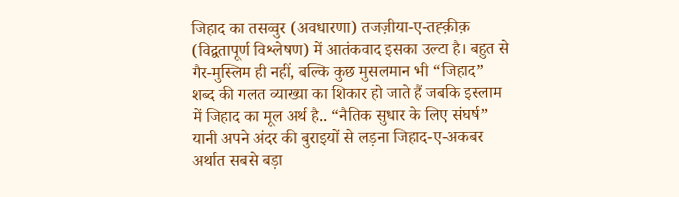जिहाद का तसव्वुर (अवधारणा) तजज़ीया-ए-तह्क़ीक़ (विद्वतापूर्ण विश्लेषण) में आतंकवाद इसका उल्टा है। बहुत से गैर-मुस्लिम ही नहीं, बल्कि कुछ मुसलमान भी “जिहाद” शब्द की गलत व्याख्या का शिकार हो जाते हैं जबकि इस्लाम में जिहाद का मूल अर्थ है.. “नैतिक सुधार के लिए संघर्ष” यानी अपने अंदर की बुराइयों से लड़ना जिहाद-ए-अकबर अर्थात सबसे बड़ा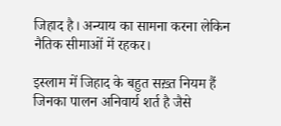जिहाद है। अन्याय का सामना करना लेकिन नैतिक सीमाओं में रहकर।

इस्लाम में जिहाद के बहुत सख़्त नियम हैं जिनका पालन अनिवार्य शर्त है जैसे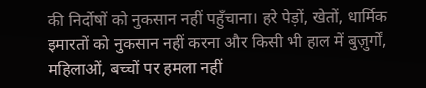की निर्दोषों को नुकसान नहीं पहुँचाना। हरे पेड़ों, खेतों, धार्मिक इमारतों को नुकसान नहीं करना और किसी भी हाल में बुज़ुर्गों, महिलाओं, बच्चों पर हमला नहीं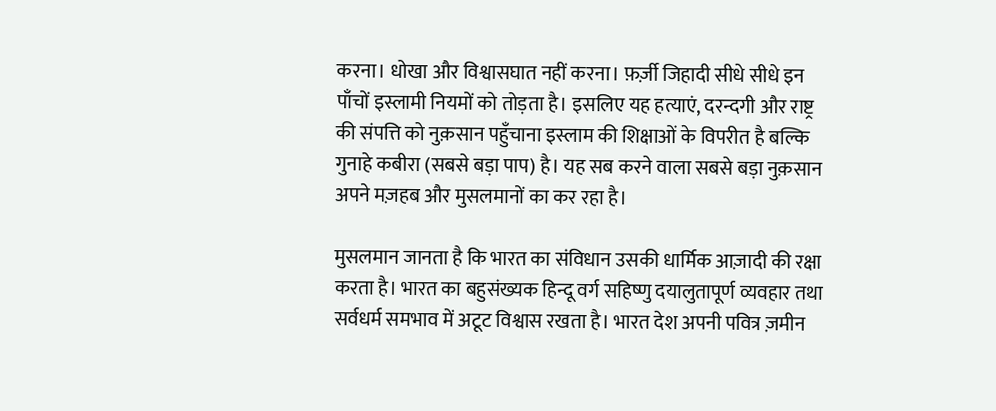करना। धोखा और विश्वासघात नहीं करना। फ़र्ज़ी जिहादी सीधे सीधे इन पाँचों इस्लामी नियमों को तोड़ता है। इसलिए यह हत्याएं, दरन्दगी और राष्ट्र की संपत्ति को नुक़सान पहुँचाना इस्लाम की शिक्षाओं के विपरीत है बल्कि गुनाहे कबीरा (सबसे बड़ा पाप) है। यह सब करने वाला सबसे बड़ा नुक़सान अपने मज़हब और मुसलमानों का कर रहा है।

मुसलमान जानता है कि भारत का संविधान उसकी धार्मिक आज़ादी की रक्षा करता है। भारत का बहुसंख्यक हिन्दू वर्ग सहिष्णु दयालुतापूर्ण व्यवहार तथा सर्वधर्म समभाव में अटूट विश्वास रखता है। भारत देश अपनी पवित्र ज़मीन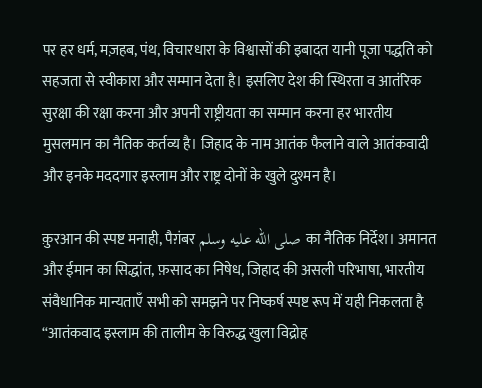पर हर धर्म, मज़हब, पंथ, विचारधारा के विश्वासों की इबादत यानी पूजा पद्धति को सहजता से स्वीकारा और सम्मान देता है। इसलिए देश की स्थिरता व आतंरिक सुरक्षा की रक्षा करना और अपनी राष्ट्रीयता का सम्मान करना हर भारतीय मुसलमान का नैतिक कर्तव्य है। जिहाद के नाम आतंक फैलाने वाले आतंकवादी और इनके मददगार इस्लाम और राष्ट्र दोनों के खुले दुश्मन है।

क़ुरआन की स्पष्ट मनाही, पैग़ंबर صلى الله عليه وسلم का नैतिक निर्देश। अमानत और ईमान का सिद्धांत, फ़साद का निषेध, जिहाद की असली परिभाषा, भारतीय संवैधानिक मान्यताएँ सभी को समझने पर निष्कर्ष स्पष्ट रूप में यही निकलता है “आतंकवाद इस्लाम की तालीम के विरुद्ध खुला विद्रोह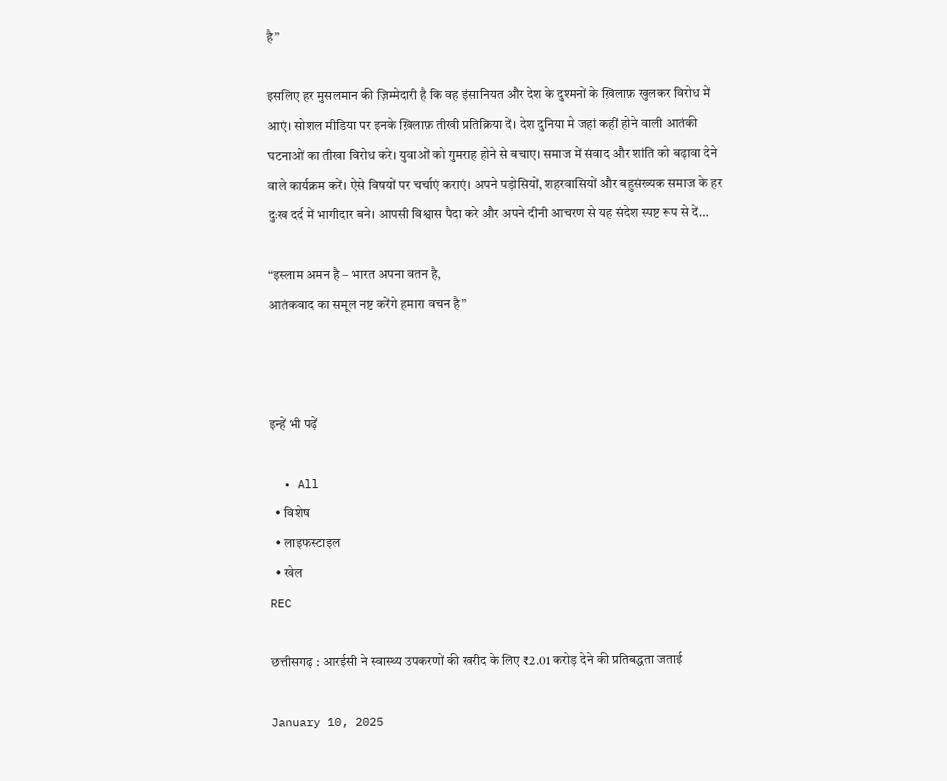है”

इसलिए हर मुसलमान की ज़िम्मेदारी है कि वह इंसानियत और देश के दुश्मनों के ख़िलाफ़ खुलकर विरोध में आएं। सोशल मीडिया पर इनके ख़िलाफ़ तीखी प्रतिक्रिया दें। देश दुनिया मे जहां कहीं होने वाली आतंकी घटनाओं का तीखा विरोध करे। युवाओं को गुमराह होने से बचाए। समाज में संवाद और शांति को बढ़ावा देने वाले कार्यक्रम करें। ऐसे विषयों पर चर्चाएं कराएं। अपने पड़ोसियों, शहरवासियों और बहुसंख्यक समाज के हर दुःख दर्द में भागीदार बने। आपसी विश्वास पैदा करे और अपने दीनी आचरण से यह संदेश स्पष्ट रूप से दें…

“इस्लाम अमन है – भारत अपना वतन है,
आतंकवाद का समूल नष्ट करेंगे हमारा वचन है”



इन्हें भी पढ़ें

  • All
  • विशेष
  • लाइफस्टाइल
  • खेल
REC

छत्तीसगढ़ : आरईसी ने स्वास्थ्य उपकरणों की खरीद के लिए ₹2.01 करोड़ देने की प्रतिबद्धता जताई

January 10, 2025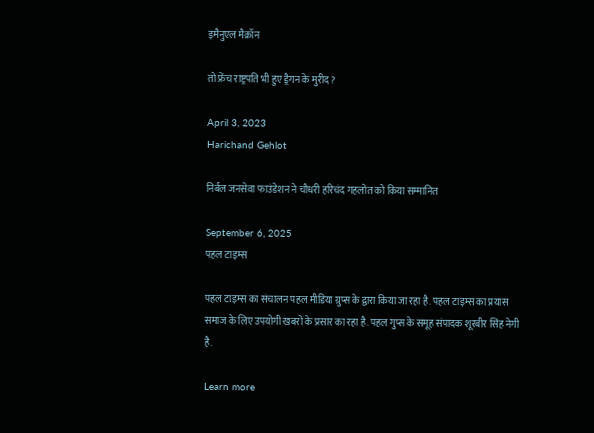इमैनुएल मैक्रॉन

तो फ्रेंच राष्ट्रपति भी हुए ड्रैगन के मुरीद?

April 3, 2023
Harichand Gehlot

निर्बल जनसेवा फाउंडेशन ने चौधरी हरिचंद गहलोत को किया सम्मानित

September 6, 2025
पहल टाइम्स

पहल टाइम्स का संचालन पहल मीडिया ग्रुप्स के द्वारा किया जा रहा है. पहल टाइम्स का प्रयास समाज के लिए उपयोगी खबरों के प्रसार का रहा है. पहल गुप्स के समूह संपादक शूरबीर सिंह नेगी है.

Learn more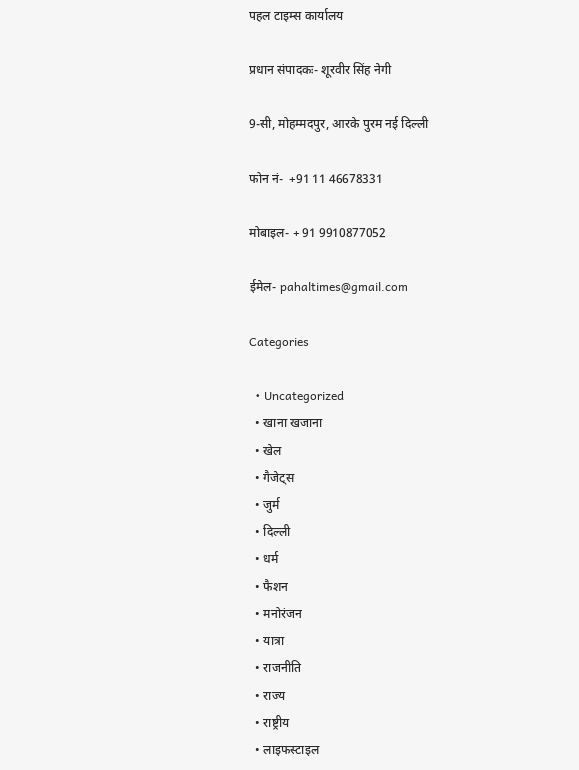पहल टाइम्स कार्यालय

प्रधान संपादकः- शूरवीर सिंह नेगी

9-सी, मोहम्मदपुर, आरके पुरम नई दिल्ली

फोन नं-  +91 11 46678331

मोबाइल- + 91 9910877052

ईमेल- pahaltimes@gmail.com

Categories

  • Uncategorized
  • खाना खजाना
  • खेल
  • गैजेट्स
  • जुर्म
  • दिल्ली
  • धर्म
  • फैशन
  • मनोरंजन
  • यात्रा
  • राजनीति
  • राज्य
  • राष्ट्रीय
  • लाइफस्टाइल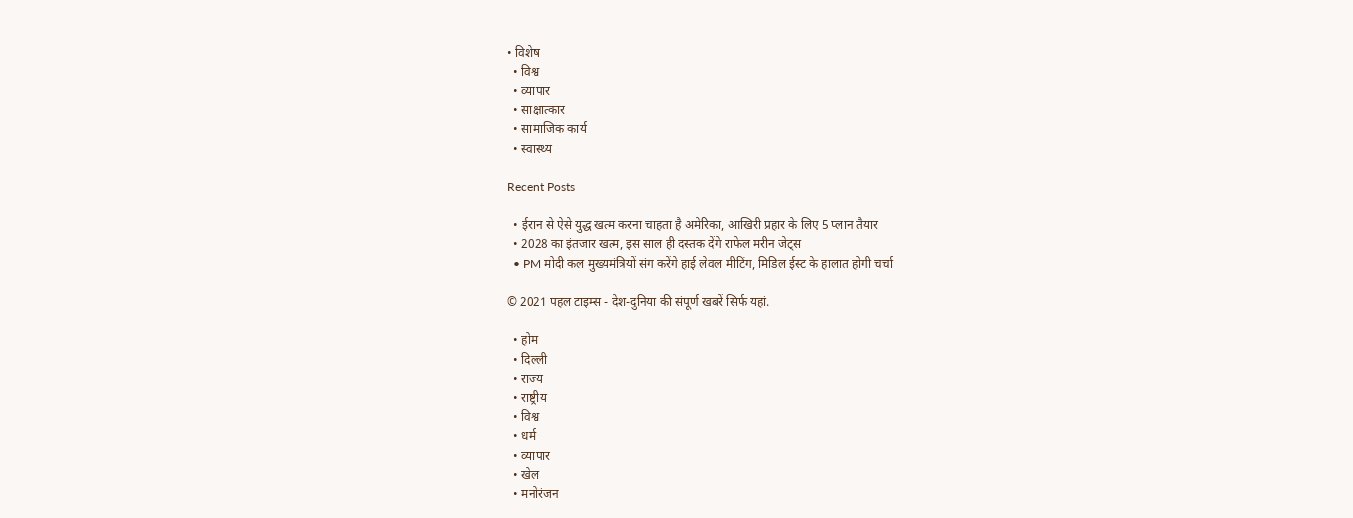• विशेष
  • विश्व
  • व्यापार
  • साक्षात्कार
  • सामाजिक कार्य
  • स्वास्थ्य

Recent Posts

  • ईरान से ऐसे युद्ध खत्म करना चाहता है अमेरिका, आखिरी प्रहार के लिए 5 प्लान तैयार
  • 2028 का इंतजार खत्म, इस साल ही दस्तक देंगे राफेल मरीन जेट्स
  • PM मोदी कल मुख्यमंत्रियों संग करेंगे हाई लेवल मीटिंग, मिडिल ईस्ट के हालात होगी चर्चा

© 2021 पहल टाइम्स - देश-दुनिया की संपूर्ण खबरें सिर्फ यहां.

  • होम
  • दिल्ली
  • राज्य
  • राष्ट्रीय
  • विश्व
  • धर्म
  • व्यापार
  • खेल
  • मनोरंजन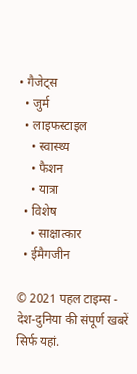• गैजेट्स
  • जुर्म
  • लाइफस्टाइल
    • स्वास्थ्य
    • फैशन
    • यात्रा
  • विशेष
    • साक्षात्कार
  • ईमैगजीन

© 2021 पहल टाइम्स - देश-दुनिया की संपूर्ण खबरें सिर्फ यहां.